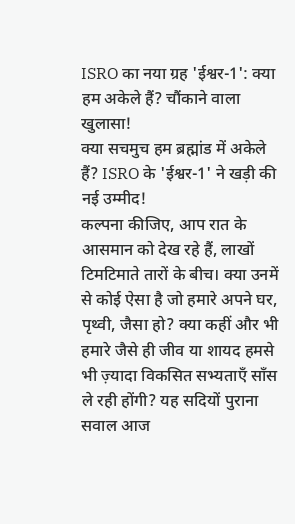ISRO का नया ग्रह 'ईश्वर-1': क्या हम अकेले हैं? चौंकाने वाला खुलासा!
क्या सचमुच हम ब्रह्मांड में अकेले हैं? ISRO के 'ईश्वर-1' ने खड़ी की नई उम्मीद!
कल्पना कीजिए, आप रात के आसमान को देख रहे हैं, लाखों टिमटिमाते तारों के बीच। क्या उनमें से कोई ऐसा है जो हमारे अपने घर, पृथ्वी, जैसा हो? क्या कहीं और भी हमारे जैसे ही जीव या शायद हमसे भी ज़्यादा विकसित सभ्यताएँ साँस ले रही होंगी? यह सदियों पुराना सवाल आज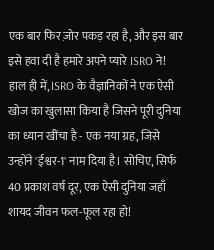एक बार फिर ज़ोर पकड़ रहा है, और इस बार इसे हवा दी है हमारे अपने प्यारे ISRO ने! हाल ही में, ISRO के वैज्ञानिकों ने एक ऐसी खोज का खुलासा किया है जिसने पूरी दुनिया का ध्यान खींचा है - एक नया ग्रह, जिसे उन्होंने 'ईश्वर-1' नाम दिया है। सोचिए, सिर्फ 40 प्रकाश वर्ष दूर, एक ऐसी दुनिया जहाँ शायद जीवन फल-फूल रहा हो!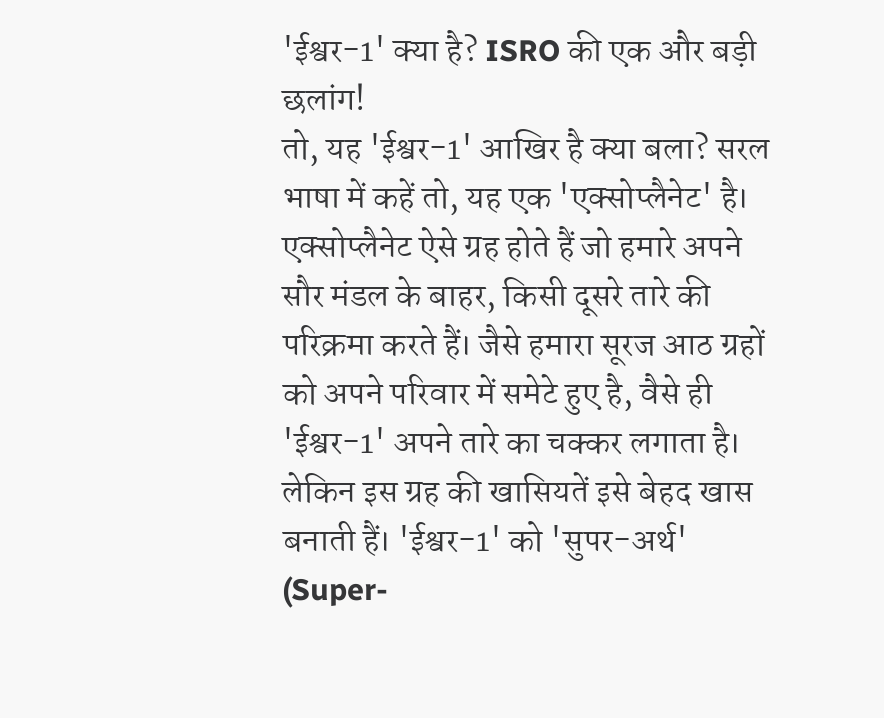'ईश्वर-1' क्या है? ISRO की एक और बड़ी छलांग!
तो, यह 'ईश्वर-1' आखिर है क्या बला? सरल भाषा में कहें तो, यह एक 'एक्सोप्लैनेट' है। एक्सोप्लैनेट ऐसे ग्रह होते हैं जो हमारे अपने सौर मंडल के बाहर, किसी दूसरे तारे की परिक्रमा करते हैं। जैसे हमारा सूरज आठ ग्रहों को अपने परिवार में समेटे हुए है, वैसे ही 'ईश्वर-1' अपने तारे का चक्कर लगाता है। लेकिन इस ग्रह की खासियतें इसे बेहद खास बनाती हैं। 'ईश्वर-1' को 'सुपर-अर्थ' (Super-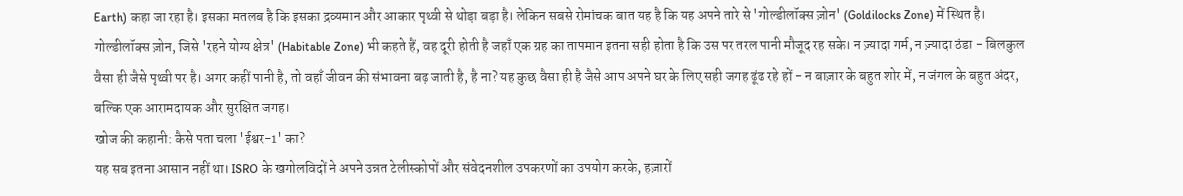Earth) कहा जा रहा है। इसका मतलब है कि इसका द्रव्यमान और आकार पृथ्वी से थोड़ा बड़ा है। लेकिन सबसे रोमांचक बात यह है कि यह अपने तारे से 'गोल्डीलॉक्स ज़ोन' (Goldilocks Zone) में स्थित है।
गोल्डीलॉक्स ज़ोन, जिसे 'रहने योग्य क्षेत्र' (Habitable Zone) भी कहते हैं, वह दूरी होती है जहाँ एक ग्रह का तापमान इतना सही होता है कि उस पर तरल पानी मौजूद रह सके। न ज़्यादा गर्म, न ज़्यादा ठंडा - बिलकुल वैसा ही जैसे पृथ्वी पर है। अगर कहीं पानी है, तो वहाँ जीवन की संभावना बढ़ जाती है, है ना? यह कुछ वैसा ही है जैसे आप अपने घर के लिए सही जगह ढूंढ रहे हों - न बाज़ार के बहुत शोर में, न जंगल के बहुत अंदर, बल्कि एक आरामदायक और सुरक्षित जगह।
खोज की कहानी: कैसे पता चला 'ईश्वर-1' का?
यह सब इतना आसान नहीं था। ISRO के खगोलविदों ने अपने उन्नत टेलीस्कोपों और संवेदनशील उपकरणों का उपयोग करके, हज़ारों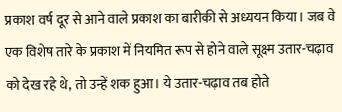प्रकाश वर्ष दूर से आने वाले प्रकाश का बारीकी से अध्ययन किया। जब वे एक विशेष तारे के प्रकाश में नियमित रूप से होने वाले सूक्ष्म उतार-चढ़ाव को देख रहे थे, तो उन्हें शक हुआ। ये उतार-चढ़ाव तब होते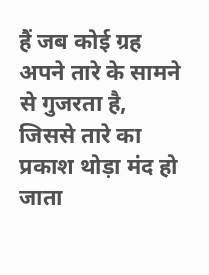हैं जब कोई ग्रह अपने तारे के सामने से गुजरता है, जिससे तारे का प्रकाश थोड़ा मंद हो जाता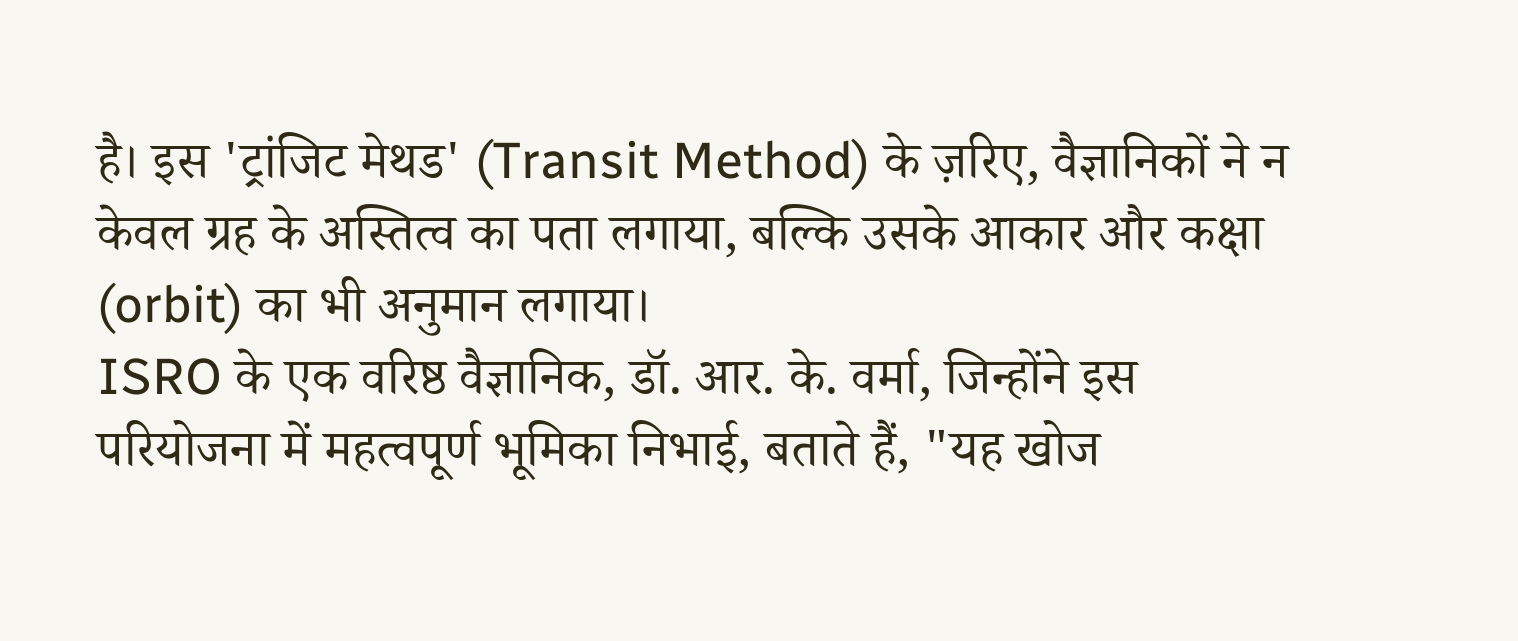है। इस 'ट्रांजिट मेथड' (Transit Method) के ज़रिए, वैज्ञानिकों ने न केवल ग्रह के अस्तित्व का पता लगाया, बल्कि उसके आकार और कक्षा (orbit) का भी अनुमान लगाया।
ISRO के एक वरिष्ठ वैज्ञानिक, डॉ. आर. के. वर्मा, जिन्होंने इस परियोजना में महत्वपूर्ण भूमिका निभाई, बताते हैं, "यह खोज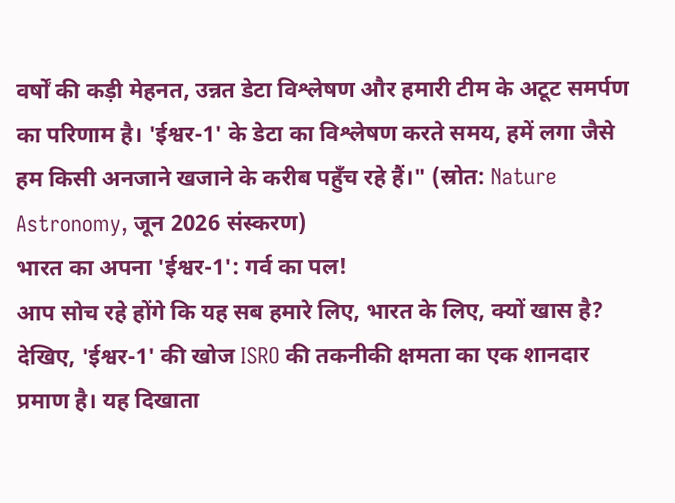वर्षों की कड़ी मेहनत, उन्नत डेटा विश्लेषण और हमारी टीम के अटूट समर्पण का परिणाम है। 'ईश्वर-1' के डेटा का विश्लेषण करते समय, हमें लगा जैसे हम किसी अनजाने खजाने के करीब पहुँच रहे हैं।" (स्रोत: Nature Astronomy, जून 2026 संस्करण)
भारत का अपना 'ईश्वर-1': गर्व का पल!
आप सोच रहे होंगे कि यह सब हमारे लिए, भारत के लिए, क्यों खास है? देखिए, 'ईश्वर-1' की खोज ISRO की तकनीकी क्षमता का एक शानदार प्रमाण है। यह दिखाता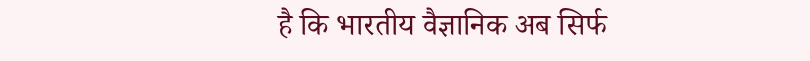है कि भारतीय वैज्ञानिक अब सिर्फ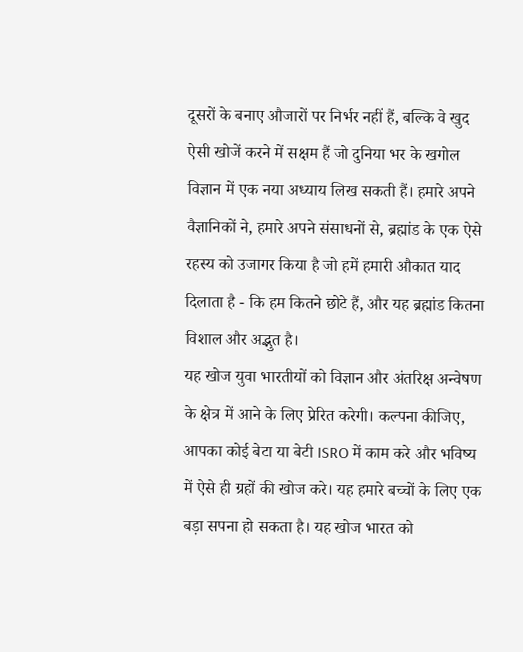दूसरों के बनाए औजारों पर निर्भर नहीं हैं, बल्कि वे खुद ऐसी खोजें करने में सक्षम हैं जो दुनिया भर के खगोल विज्ञान में एक नया अध्याय लिख सकती हैं। हमारे अपने वैज्ञानिकों ने, हमारे अपने संसाधनों से, ब्रह्मांड के एक ऐसे रहस्य को उजागर किया है जो हमें हमारी औकात याद दिलाता है - कि हम कितने छोटे हैं, और यह ब्रह्मांड कितना विशाल और अद्भुत है।
यह खोज युवा भारतीयों को विज्ञान और अंतरिक्ष अन्वेषण के क्षेत्र में आने के लिए प्रेरित करेगी। कल्पना कीजिए, आपका कोई बेटा या बेटी ISRO में काम करे और भविष्य में ऐसे ही ग्रहों की खोज करे। यह हमारे बच्चों के लिए एक बड़ा सपना हो सकता है। यह खोज भारत को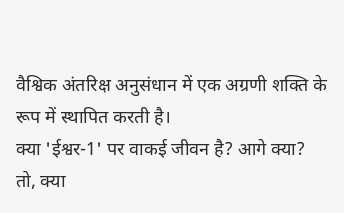वैश्विक अंतरिक्ष अनुसंधान में एक अग्रणी शक्ति के रूप में स्थापित करती है।
क्या 'ईश्वर-1' पर वाकई जीवन है? आगे क्या?
तो, क्या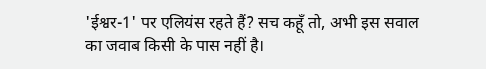'ईश्वर-1' पर एलियंस रहते हैं? सच कहूँ तो, अभी इस सवाल का जवाब किसी के पास नहीं है।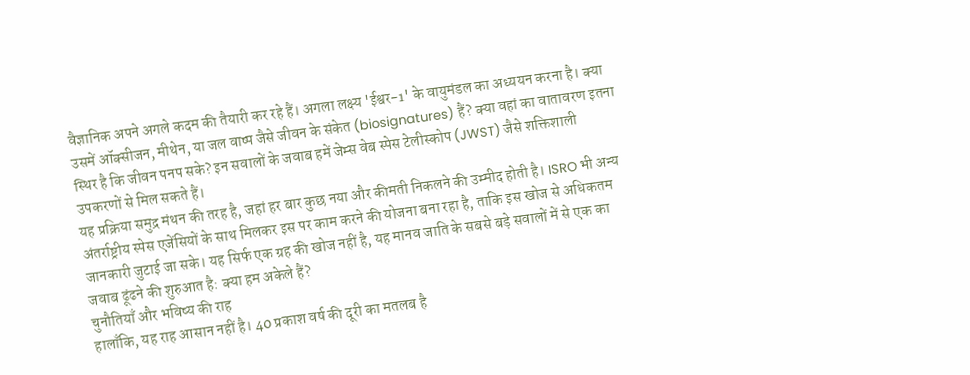वैज्ञानिक अपने अगले कदम की तैयारी कर रहे हैं। अगला लक्ष्य 'ईश्वर-1' के वायुमंडल का अध्ययन करना है। क्या उसमें ऑक्सीजन, मीथेन, या जल वाष्प जैसे जीवन के संकेत (biosignatures) हैं? क्या वहां का वातावरण इतना स्थिर है कि जीवन पनप सके? इन सवालों के जवाब हमें जेम्स वेब स्पेस टेलीस्कोप (JWST) जैसे शक्तिशाली उपकरणों से मिल सकते हैं।
यह प्रक्रिया समुद्र मंथन की तरह है, जहां हर बार कुछ नया और कीमती निकलने की उम्मीद होती है। ISRO भी अन्य अंतर्राष्ट्रीय स्पेस एजेंसियों के साथ मिलकर इस पर काम करने की योजना बना रहा है, ताकि इस खोज से अधिकतम जानकारी जुटाई जा सके। यह सिर्फ एक ग्रह की खोज नहीं है, यह मानव जाति के सबसे बड़े सवालों में से एक का जवाब ढूंढने की शुरुआत है: क्या हम अकेले हैं?
चुनौतियाँ और भविष्य की राह
हालाँकि, यह राह आसान नहीं है। 40 प्रकाश वर्ष की दूरी का मतलब है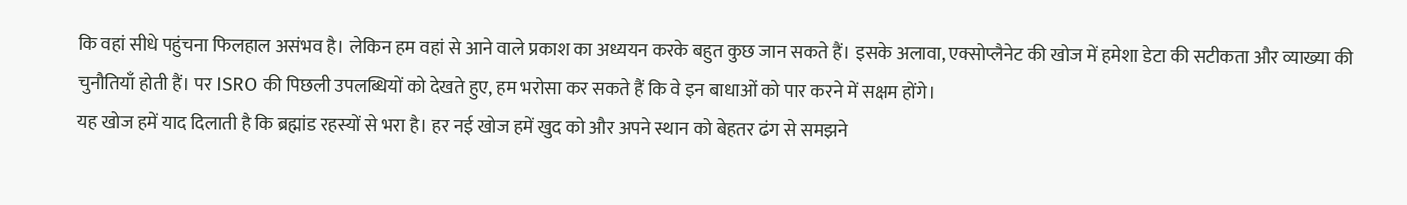कि वहां सीधे पहुंचना फिलहाल असंभव है। लेकिन हम वहां से आने वाले प्रकाश का अध्ययन करके बहुत कुछ जान सकते हैं। इसके अलावा, एक्सोप्लैनेट की खोज में हमेशा डेटा की सटीकता और व्याख्या की चुनौतियाँ होती हैं। पर ISRO की पिछली उपलब्धियों को देखते हुए, हम भरोसा कर सकते हैं कि वे इन बाधाओं को पार करने में सक्षम होंगे।
यह खोज हमें याद दिलाती है कि ब्रह्मांड रहस्यों से भरा है। हर नई खोज हमें खुद को और अपने स्थान को बेहतर ढंग से समझने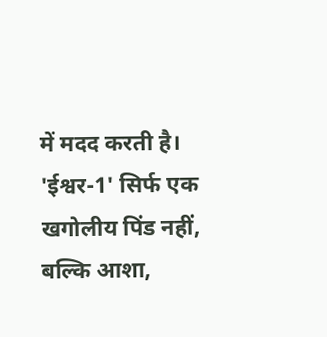में मदद करती है। 'ईश्वर-1' सिर्फ एक खगोलीय पिंड नहीं, बल्कि आशा,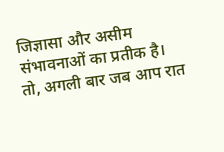जिज्ञासा और असीम संभावनाओं का प्रतीक है।
तो, अगली बार जब आप रात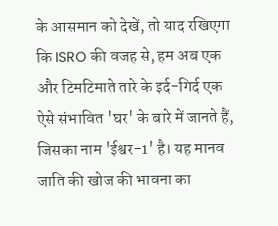के आसमान को देखें, तो याद रखिएगा कि ISRO की वजह से, हम अब एक और टिमटिमाते तारे के इर्द-गिर्द एक ऐसे संभावित 'घर' के बारे में जानते हैं, जिसका नाम 'ईश्वर-1' है। यह मानव जाति की खोज की भावना का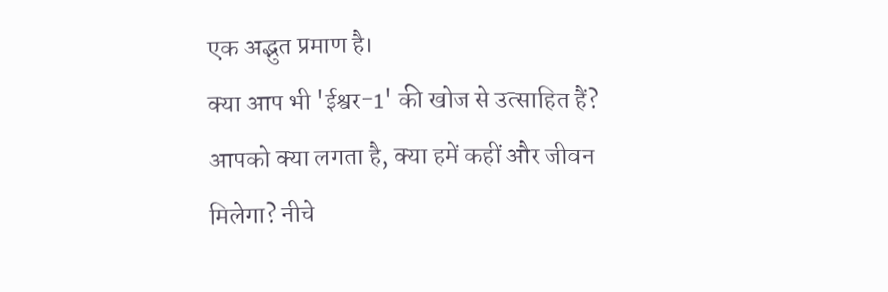एक अद्भुत प्रमाण है।
क्या आप भी 'ईश्वर-1' की खोज से उत्साहित हैं? आपको क्या लगता है, क्या हमें कहीं और जीवन मिलेगा? नीचे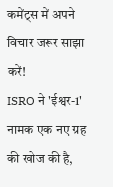कमेंट्स में अपने विचार जरूर साझा करें!
ISRO ने 'ईश्वर-1' नामक एक नए ग्रह की खोज की है,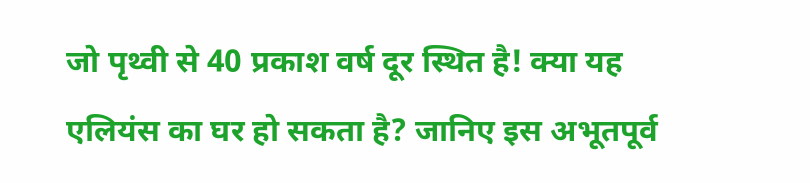जो पृथ्वी से 40 प्रकाश वर्ष दूर स्थित है! क्या यह एलियंस का घर हो सकता है? जानिए इस अभूतपूर्व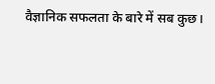वैज्ञानिक सफलता के बारे में सब कुछ।